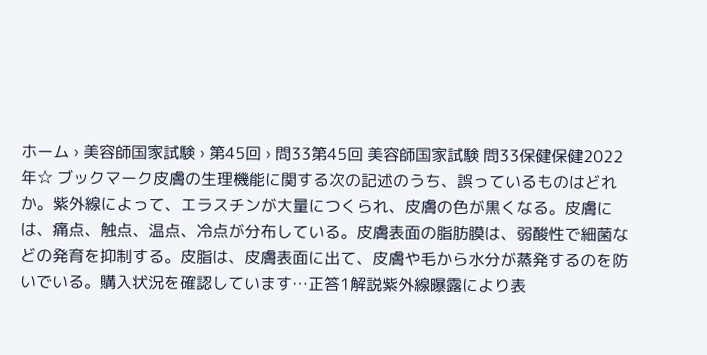ホーム › 美容師国家試験 › 第45回 › 問33第45回 美容師国家試験 問33保健保健2022年☆ ブックマーク皮膚の生理機能に関する次の記述のうち、誤っているものはどれか。紫外線によって、エラスチンが大量につくられ、皮膚の色が黒くなる。皮膚には、痛点、触点、温点、冷点が分布している。皮膚表面の脂肪膜は、弱酸性で細菌などの発育を抑制する。皮脂は、皮膚表面に出て、皮膚や毛から水分が蒸発するのを防いでいる。購入状況を確認しています…正答1解説紫外線曝露により表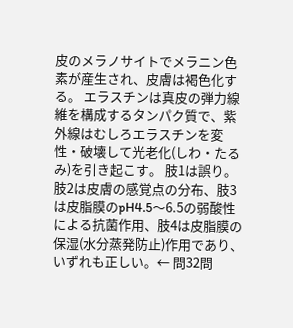皮のメラノサイトでメラニン色素が産生され、皮膚は褐色化する。 エラスチンは真皮の弾力線維を構成するタンパク質で、紫外線はむしろエラスチンを変性・破壊して光老化(しわ・たるみ)を引き起こす。 肢1は誤り。 肢2は皮膚の感覚点の分布、肢3は皮脂膜のpH4.5〜6.5の弱酸性による抗菌作用、肢4は皮脂膜の保湿(水分蒸発防止)作用であり、いずれも正しい。← 問32問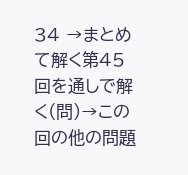34 →まとめて解く第45回を通しで解く(問)→この回の他の問題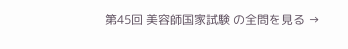第45回 美容師国家試験 の全問を見る →